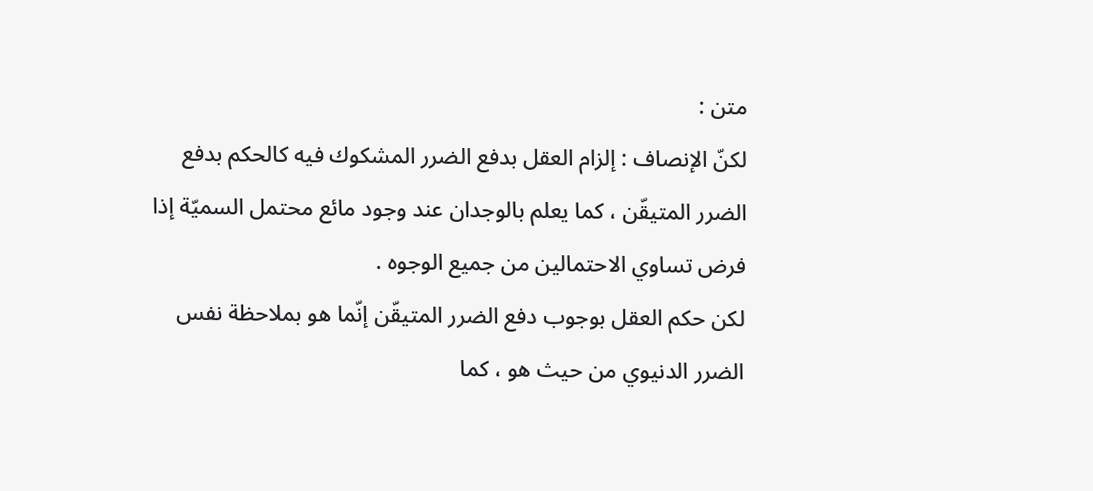متن :
لكنّ الإنصاف : إلزام العقل بدفع الضرر المشكوك فيه كالحكم بدفع الضرر المتيقّن ، كما يعلم بالوجدان عند وجود مائع محتمل السميّة إذا فرض تساوي الاحتمالين من جميع الوجوه .
لكن حكم العقل بوجوب دفع الضرر المتيقّن إنّما هو بملاحظة نفس الضرر الدنيوي من حيث هو ، كما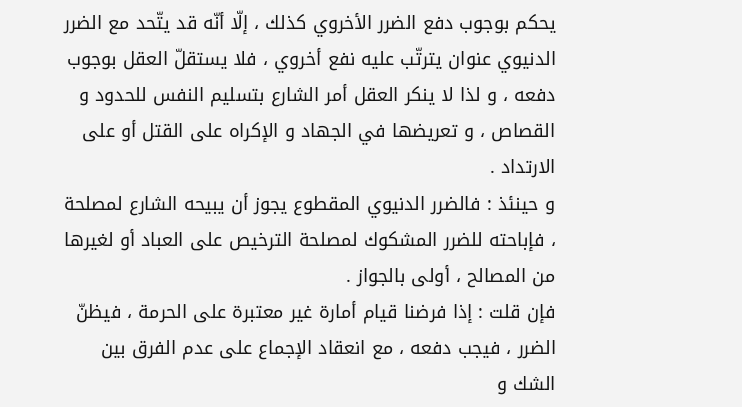يحكم بوجوب دفع الضرر الأخروي كذلك ، إلّا أنّه قد يتّحد مع الضرر الدنيوي عنوان يترتّب عليه نفع أخروي ، فلا يستقلّ العقل بوجوب دفعه ، و لذا لا ينكر العقل أمر الشارع بتسليم النفس للحدود و القصاص ، و تعريضها في الجهاد و الإكراه على القتل أو على الارتداد .
و حينئذ : فالضرر الدنيوي المقطوع يجوز أن يبيحه الشارع لمصلحة ، فإباحته للضرر المشكوك لمصلحة الترخيص على العباد أو لغيرها من المصالح ، أولى بالجواز .
فإن قلت : إذا فرضنا قيام أمارة غير معتبرة على الحرمة ، فيظنّ الضرر ، فيجب دفعه ، مع انعقاد الإجماع على عدم الفرق بين الشك و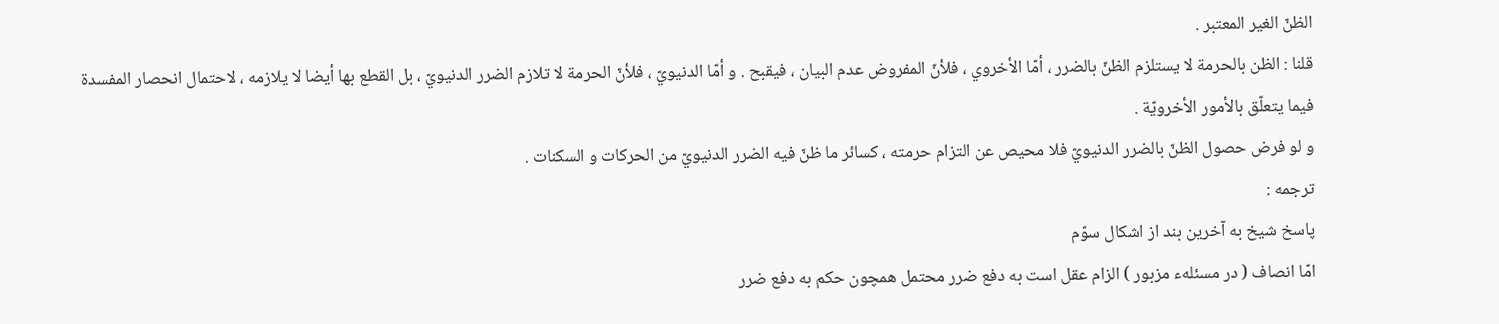الظنّ الغير المعتبر .
قلنا : الظن بالحرمة لا يستلزم الظنّ بالضرر ، أمّا الأخروي ، فلأنّ المفروض عدم البيان ، فيقبح . و أمّا الدنيويّ ، فلأنّ الحرمة لا تلازم الضرر الدنيويّ ، بل القطع بها أيضا لا يلازمه ، لاحتمال انحصار المفسدة فيما يتعلّق بالأمور الأخرويّة .
و لو فرض حصول الظنّ بالضرر الدنيويّ فلا محيص عن التزام حرمته ، كسائر ما ظنّ فيه الضرر الدنيويّ من الحركات و السكنات .
ترجمه :
پاسخ شيخ به آخرين بند از اشكال سوّم
امّا انصاف ( در مسئلهء مزبور ) الزام عقل است به دفع ضرر محتمل همچون حكم به دفع ضرر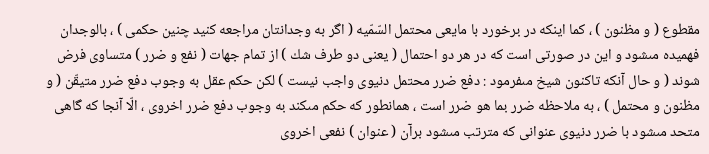مقطوع ( و مظنون ) ، كما اينكه در برخورد با مايعى محتمل السّمّيه ( اگر به وجدانتان مراجعه كنيد چنين حكمى ) ، بالوجدان فهميده مىشود و اين در صورتى است كه در هر دو احتمال ( يعنى دو طرف شك ) از تمام جهات ( نفع و ضرر ) متساوى فرض شوند ( و حال آنكه تاكنون شيخ مىفرمود : دفع ضرر محتمل دنيوى واجب نيست ) لكن حكم عقل به وجوب دفع ضرر متيقّن ( و مظنون و محتمل ) ، به ملاحظه ضرر بما هو ضرر است ، همانطور كه حكم مىكند به وجوب دفع ضرر اخروى ، الّا آنجا كه گاهى متحد مىشود با ضرر دنيوى عنوانى كه مترتب مىشود برآن ( عنوان ) نفعى اخروى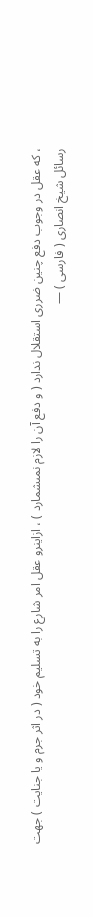، كه عقل در وجوب دفع چنين ضررى استقلال ندارد ( و دفع آن را لازم نمىشمارد ) ، ازاينرو عقل امر شارع را به تسليم خود ( در اثر جرم و يا جنايت ) جهت
رسائل شيخ انصارى ( فارسى ) —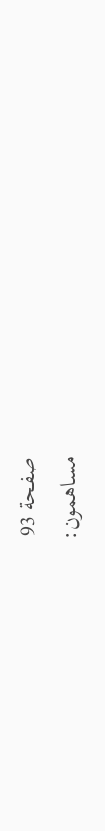صفحة 93
مساهمون: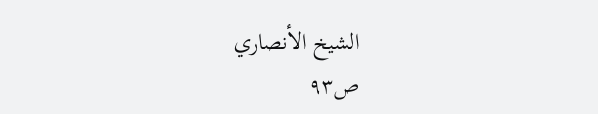الشيخ الأنصاري
ص٩٣